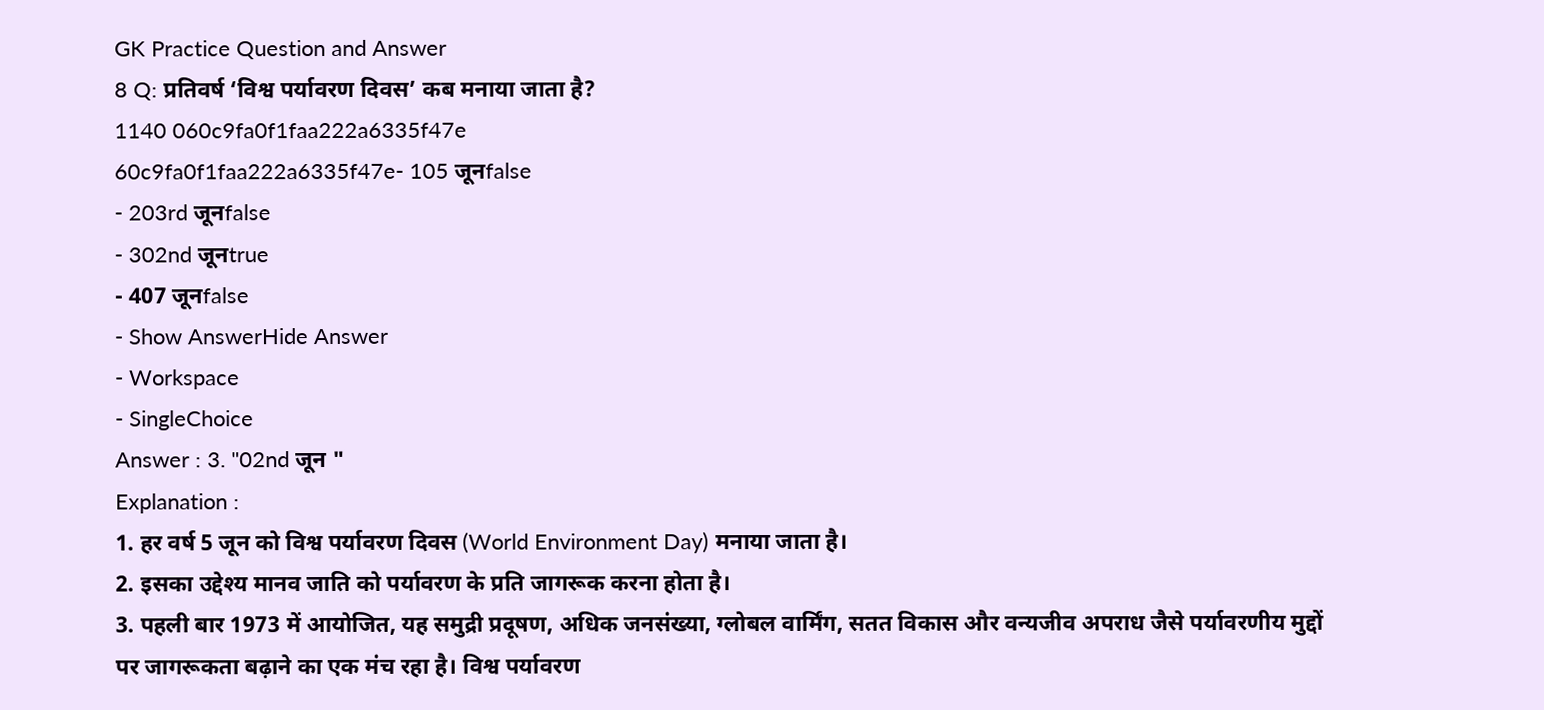GK Practice Question and Answer
8 Q: प्रतिवर्ष ‘विश्व पर्यावरण दिवस’ कब मनाया जाता है?
1140 060c9fa0f1faa222a6335f47e
60c9fa0f1faa222a6335f47e- 105 जूनfalse
- 203rd जूनfalse
- 302nd जूनtrue
- 407 जूनfalse
- Show AnswerHide Answer
- Workspace
- SingleChoice
Answer : 3. "02nd जून "
Explanation :
1. हर वर्ष 5 जून को विश्व पर्यावरण दिवस (World Environment Day) मनाया जाता है।
2. इसका उद्देश्य मानव जाति को पर्यावरण के प्रति जागरूक करना होता है।
3. पहली बार 1973 में आयोजित, यह समुद्री प्रदूषण, अधिक जनसंख्या, ग्लोबल वार्मिंग, सतत विकास और वन्यजीव अपराध जैसे पर्यावरणीय मुद्दों पर जागरूकता बढ़ाने का एक मंच रहा है। विश्व पर्यावरण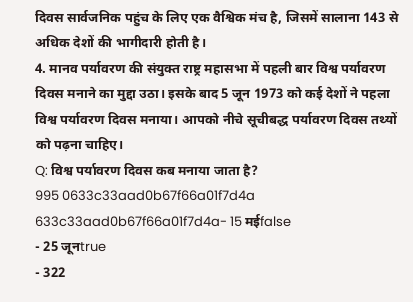दिवस सार्वजनिक पहुंच के लिए एक वैश्विक मंच है, जिसमें सालाना 143 से अधिक देशों की भागीदारी होती है।
4. मानव पर्यावरण की संयुक्त राष्ट्र महासभा में पहली बार विश्व पर्यावरण दिवस मनाने का मुद्दा उठा। इसके बाद 5 जून 1973 को कई देशों ने पहला विश्व पर्यावरण दिवस मनाया। आपको नीचे सूचीबद्ध पर्यावरण दिवस तथ्यों को पढ़ना चाहिए।
Q: विश्व पर्यावरण दिवस कब मनाया जाता है?
995 0633c33aad0b67f66a01f7d4a
633c33aad0b67f66a01f7d4a- 15 मईfalse
- 25 जूनtrue
- 322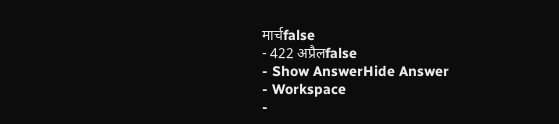मार्चfalse
- 422 अप्रैलfalse
- Show AnswerHide Answer
- Workspace
-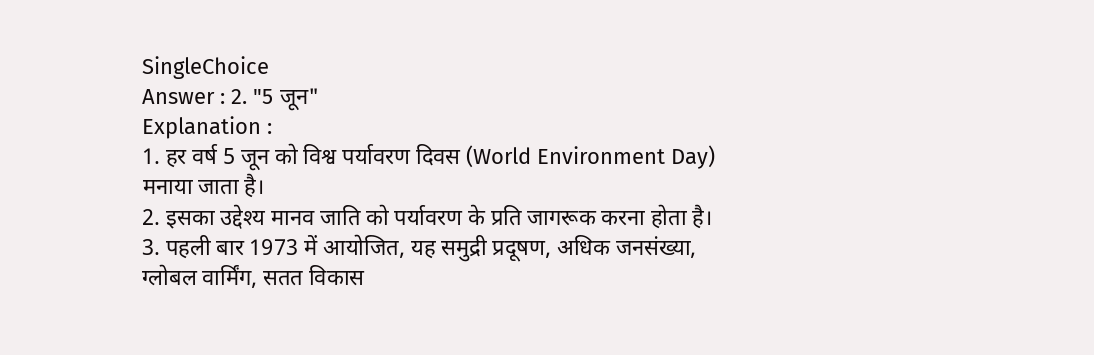SingleChoice
Answer : 2. "5 जून"
Explanation :
1. हर वर्ष 5 जून को विश्व पर्यावरण दिवस (World Environment Day) मनाया जाता है।
2. इसका उद्देश्य मानव जाति को पर्यावरण के प्रति जागरूक करना होता है।
3. पहली बार 1973 में आयोजित, यह समुद्री प्रदूषण, अधिक जनसंख्या, ग्लोबल वार्मिंग, सतत विकास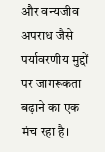और वन्यजीव अपराध जैसे पर्यावरणीय मुद्दों पर जागरूकता बढ़ाने का एक मंच रहा है।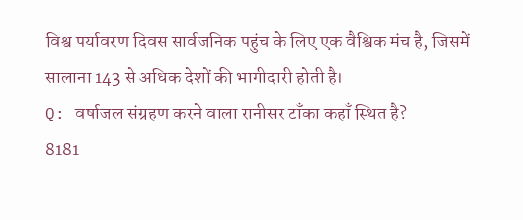विश्व पर्यावरण दिवस सार्वजनिक पहुंच के लिए एक वैश्विक मंच है, जिसमें सालाना 143 से अधिक देशों की भागीदारी होती है।
Q: वर्षाजल संग्रहण करने वाला रानीसर टाँका कहाँ स्थित है?
8181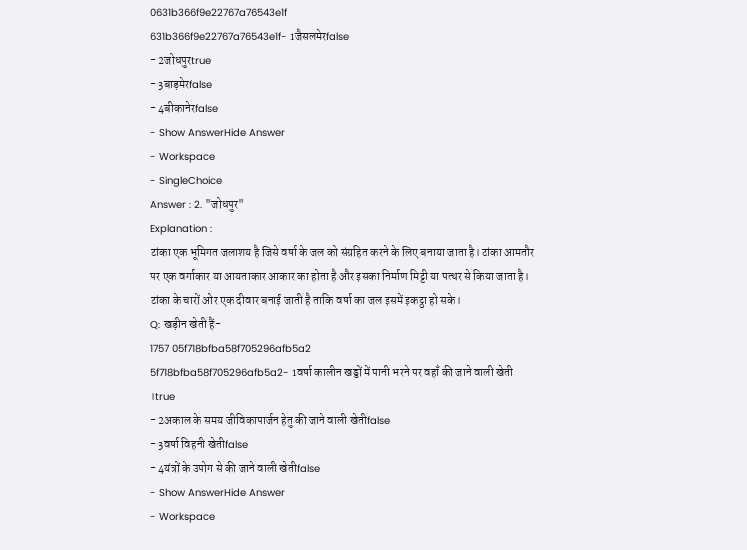0631b366f9e22767a76543e1f
631b366f9e22767a76543e1f- 1जैसलमेरfalse
- 2जोधपुरtrue
- 3बाड़मेरfalse
- 4बीकानेरfalse
- Show AnswerHide Answer
- Workspace
- SingleChoice
Answer : 2. "जोधपुर"
Explanation :
टांका एक भूमिगत जलाशय है जिसे वर्षा के जल को संग्रहित करने के लिए बनाया जाता है। टांका आमतौर पर एक वर्गाकार या आयताकार आकार का होता है और इसका निर्माण मिट्टी या पत्थर से किया जाता है। टांका के चारों ओर एक दीवार बनाई जाती है ताकि वर्षा का जल इसमें इकट्ठा हो सके।
Q: खड़ीन खेती हैं-
1757 05f718bfba58f705296afb5a2
5f718bfba58f705296afb5a2- 1वर्षा कालीन खड्डों में पानी भरने पर वहाँ की जाने वाली खेती ।true
- 2अकाल के समय जीविकापार्जन हेतु की जाने वाली खेतीfalse
- 3वर्षा विहनी खेतीfalse
- 4यंत्रों के उपोग से की जाने वाली खेतीfalse
- Show AnswerHide Answer
- Workspace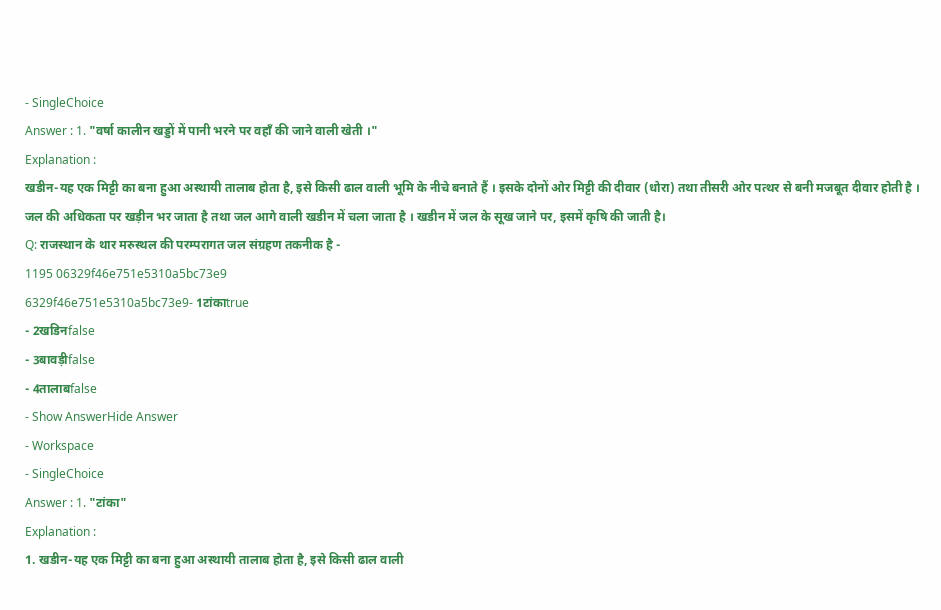- SingleChoice
Answer : 1. "वर्षा कालीन खड्डों में पानी भरने पर वहाँ की जाने वाली खेती ।"
Explanation :
खडीन-यह एक मिट्टी का बना हुआ अस्थायी तालाब होता है, इसे किसी ढाल वाली भूमि के नीचे बनाते हैं । इसके दोनों ओर मिट्टी की दीवार (धोरा) तथा तीसरी ओर पत्थर से बनी मजबूत दीवार होती है । जल की अधिकता पर खड़ीन भर जाता है तथा जल आगे वाली खडीन में चला जाता है । खडीन में जल के सूख जाने पर, इसमें कृषि की जाती है।
Q: राजस्थान के थार मरुस्थल की परम्परागत जल संग्रहण तकनीक है -
1195 06329f46e751e5310a5bc73e9
6329f46e751e5310a5bc73e9- 1टांकाtrue
- 2खडिनfalse
- 3बावड़ीfalse
- 4तालाबfalse
- Show AnswerHide Answer
- Workspace
- SingleChoice
Answer : 1. "टांका"
Explanation :
1. खडीन-यह एक मिट्टी का बना हुआ अस्थायी तालाब होता है, इसे किसी ढाल वाली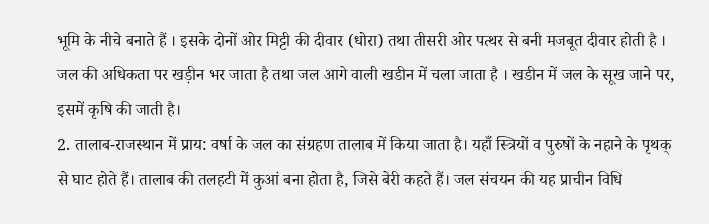भूमि के नीचे बनाते हैं । इसके दोनों ओर मिट्टी की दीवार (धोरा) तथा तीसरी ओर पत्थर से बनी मजबूत दीवार होती है । जल की अधिकता पर खड़ीन भर जाता है तथा जल आगे वाली खडीन में चला जाता है । खडीन में जल के सूख जाने पर, इसमें कृषि की जाती है।
2. तालाब-राजस्थान में प्राय: वर्षा के जल का संग्रहण तालाब में किया जाता है। यहाँ स्त्रियों व पुरुषों के नहाने के पृथक् से घाट होते हैं। तालाब की तलहटी में कुआं बना होता है, जिसे बेरी कहते हैं। जल संचयन की यह प्राचीन विधि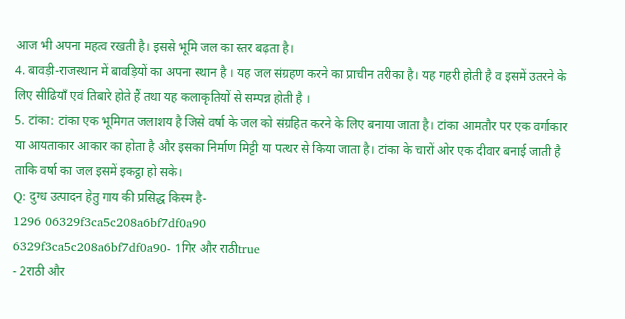आज भी अपना महत्व रखती है। इससे भूमि जल का स्तर बढ़ता है।
4. बावड़ी-राजस्थान में बावड़ियों का अपना स्थान है । यह जल संग्रहण करने का प्राचीन तरीका है। यह गहरी होती है व इसमें उतरने के लिए सीढियाँ एवं तिबारे होते हैं तथा यह कलाकृतियों से सम्पन्न होती है ।
5. टांका: टांका एक भूमिगत जलाशय है जिसे वर्षा के जल को संग्रहित करने के लिए बनाया जाता है। टांका आमतौर पर एक वर्गाकार या आयताकार आकार का होता है और इसका निर्माण मिट्टी या पत्थर से किया जाता है। टांका के चारों ओर एक दीवार बनाई जाती है ताकि वर्षा का जल इसमें इकट्ठा हो सके।
Q: दुग्ध उत्पादन हेतु गाय की प्रसिद्ध किस्म है-
1296 06329f3ca5c208a6bf7df0a90
6329f3ca5c208a6bf7df0a90- 1गिर और राठीtrue
- 2राठी और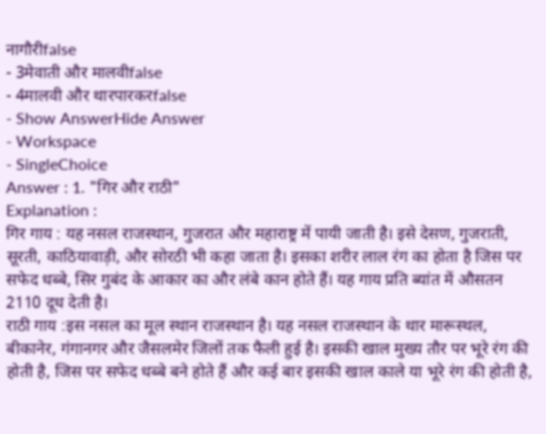नागौरीfalse
- 3मेवाती और मालवीfalse
- 4मालवी और थारपारकरfalse
- Show AnswerHide Answer
- Workspace
- SingleChoice
Answer : 1. "गिर और राठी"
Explanation :
गिर गाय : यह नसल राजस्थान, गुजरात और महाराष्ट्र में पायी जाती है। इसे देसण, गुजराती, सूरती, काठियावाड़ी, और सोरठी भी कहा जाता है। इसका शरीर लाल रंग का होता है जिस पर सफेद धब्बे, सिर गुबंद के आकार का और लंबे कान होते हैं। यह गाय प्रति ब्यांत में औसतन 2110 दूध देती है।
राठी गाय :इस नसल का मूल स्थान राजस्थान है। यह नसल राजस्थान के थार मारूस्थल, बीकानेर, गंगानगर और जैसलमेर जिलों तक फैली हुई है। इसकी खाल मुख्य तौर पर भूरे रंग की होती है, जिस पर सफेद धब्बे बने होते हैं और कई बार इसकी खाल काले या भूरे रंग की होती है,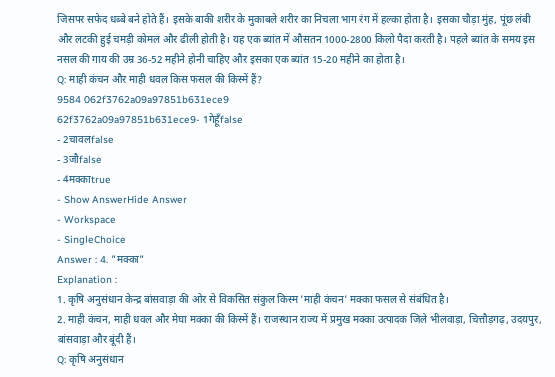जिसपर सफेद धब्बे बने होते हैं। इसके बाकी शरीर के मुकाबले शरीर का निचला भाग रंग में हल्का होता है। इसका चौड़ा मुंह, पूंछ लंबी और लटकी हुई चमड़ी कोमल और ढीली होती है। यह एक ब्यांत में औसतन 1000-2800 किलो पैदा करती है। पहले ब्यांत के समय इस नसल की गाय की उम्र 36-52 महीने होनी चाहिए और इसका एक ब्यांत 15-20 महीने का होता है।
Q: माही कंचन और माही धवल किस फसल की किस्में हैं?
9584 062f3762a09a97851b631ece9
62f3762a09a97851b631ece9- 1गेहूँfalse
- 2चावलfalse
- 3जौfalse
- 4मक्काtrue
- Show AnswerHide Answer
- Workspace
- SingleChoice
Answer : 4. "मक्का"
Explanation :
1. कृषि अनुसंधान केन्द्र बांसवाड़ा की ओर से विकसित संकुल किस्म 'माही कंचन' मक्का फसल से संबंधित है।
2. माही कंचन, माही धवल और मेघा मक्का की किस्में हैं। राजस्थान राज्य में प्रमुख मक्का उत्पादक जिले भीलवाड़ा, चित्तौड़गढ़, उदयपुर, बांसवाड़ा और बूंदी हैं।
Q: कृषि अनुसंधान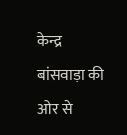केन्द्र बांसवाड़ा की ओर से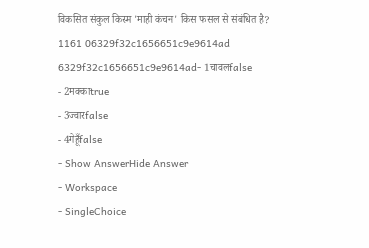विकसित संकुल किस्म 'माही कंचन' किस फसल से संबंधित है?
1161 06329f32c1656651c9e9614ad
6329f32c1656651c9e9614ad- 1चावलfalse
- 2मक्काtrue
- 3ज्वारfalse
- 4गेहूँfalse
- Show AnswerHide Answer
- Workspace
- SingleChoice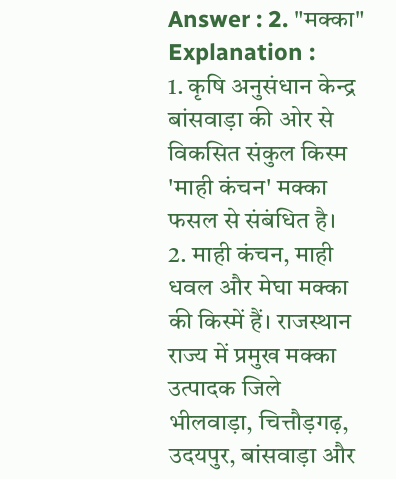Answer : 2. "मक्का"
Explanation :
1. कृषि अनुसंधान केन्द्र बांसवाड़ा की ओर से विकसित संकुल किस्म 'माही कंचन' मक्का फसल से संबंधित है।
2. माही कंचन, माही धवल और मेघा मक्का की किस्में हैं। राजस्थान राज्य में प्रमुख मक्का उत्पादक जिले भीलवाड़ा, चित्तौड़गढ़, उदयपुर, बांसवाड़ा और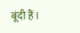बूंदी हैं।